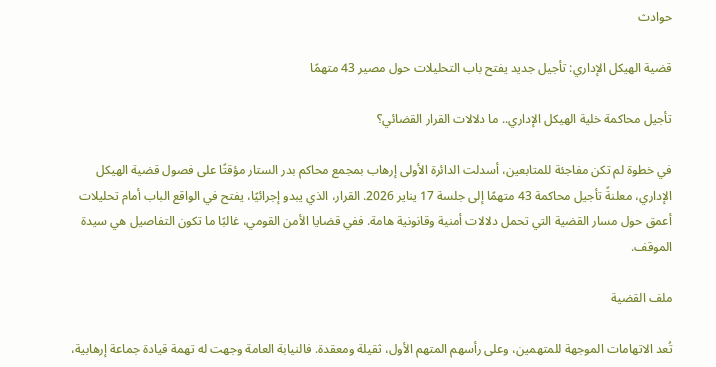حوادث

قضية الهيكل الإداري: تأجيل جديد يفتح باب التحليلات حول مصير 43 متهمًا

تأجيل محاكمة خلية الهيكل الإداري.. ما دلالات القرار القضائي؟

في خطوة لم تكن مفاجئة للمتابعين، أسدلت الدائرة الأولى إرهاب بمجمع محاكم بدر الستار مؤقتًا على فصول قضية الهيكل الإداري، معلنةً تأجيل محاكمة 43 متهمًا إلى جلسة 17 يناير 2026. القرار، الذي يبدو إجرائيًا، يفتح في الواقع الباب أمام تحليلات أعمق حول مسار القضية التي تحمل دلالات أمنية وقانونية هامة. ففي قضايا الأمن القومي، غالبًا ما تكون التفاصيل هي سيدة الموقف.

ملف القضية

تُعد الاتهامات الموجهة للمتهمين، وعلى رأسهم المتهم الأول، ثقيلة ومعقدة. فالنيابة العامة وجهت له تهمة قيادة جماعة إرهابية،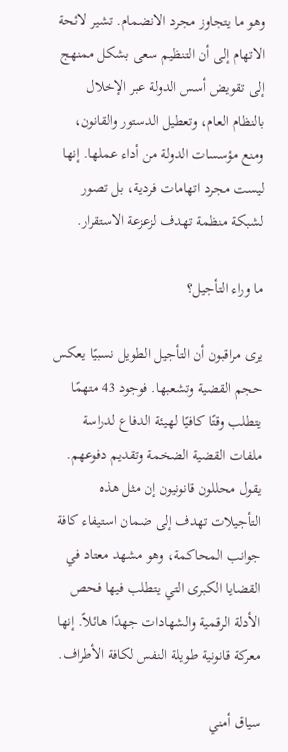وهو ما يتجاوز مجرد الانضمام. تشير لائحة الاتهام إلى أن التنظيم سعى بشكل ممنهج إلى تقويض أسس الدولة عبر الإخلال بالنظام العام، وتعطيل الدستور والقانون، ومنع مؤسسات الدولة من أداء عملها. إنها ليست مجرد اتهامات فردية، بل تصور لشبكة منظمة تهدف لزعزعة الاستقرار.

ما وراء التأجيل؟

يرى مراقبون أن التأجيل الطويل نسبيًا يعكس حجم القضية وتشعبها. فوجود 43 متهمًا يتطلب وقتًا كافيًا لهيئة الدفاع لدراسة ملفات القضية الضخمة وتقديم دفوعهم. يقول محللون قانونيون إن مثل هذه التأجيلات تهدف إلى ضمان استيفاء كافة جوانب المحاكمة، وهو مشهد معتاد في القضايا الكبرى التي يتطلب فيها فحص الأدلة الرقمية والشهادات جهدًا هائلاً. إنها معركة قانونية طويلة النفس لكافة الأطراف.

سياق أمني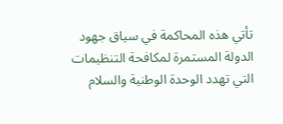تأتي هذه المحاكمة في سياق جهود الدولة المستمرة لمكافحة التنظيمات التي تهدد الوحدة الوطنية والسلام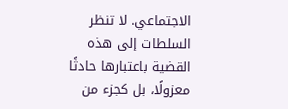الاجتماعي. لا تنظر السلطات إلى هذه القضية باعتبارها حادثًا معزولًا، بل كجزء من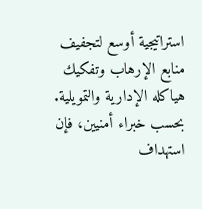استراتيجية أوسع لتجفيف منابع الإرهاب وتفكيك هياكله الإدارية والتمويلية. بحسب خبراء أمنيين، فإن استهداف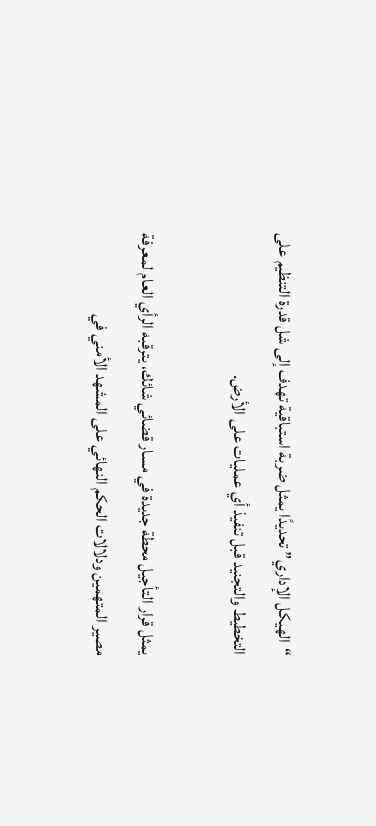“الهيكل الإداري” تحديدًا يمثل ضربة استباقية تهدف إلى شل قدرة التنظيم على التخطيط والتجنيد قبل تنفيذ أي عمليات على الأرض.

يمثل قرار التأجيل محطة جديدة في مسار قضائي شائك، يترقبه الرأي العام لمعرفة مصير المتهمين ودلالات الحكم النهائي على المشهد الأمني في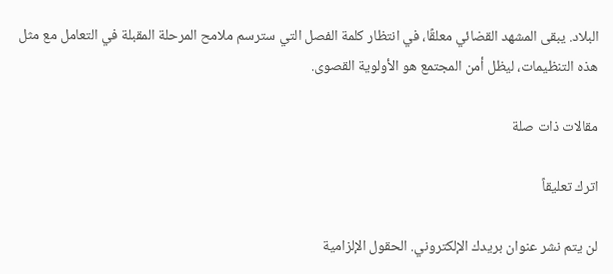البلاد. يبقى المشهد القضائي معلقًا، في انتظار كلمة الفصل التي سترسم ملامح المرحلة المقبلة في التعامل مع مثل هذه التنظيمات، ليظل أمن المجتمع هو الأولوية القصوى.

مقالات ذات صلة

اترك تعليقاً

لن يتم نشر عنوان بريدك الإلكتروني. الحقول الإلزامية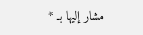مشار إليها بـ *